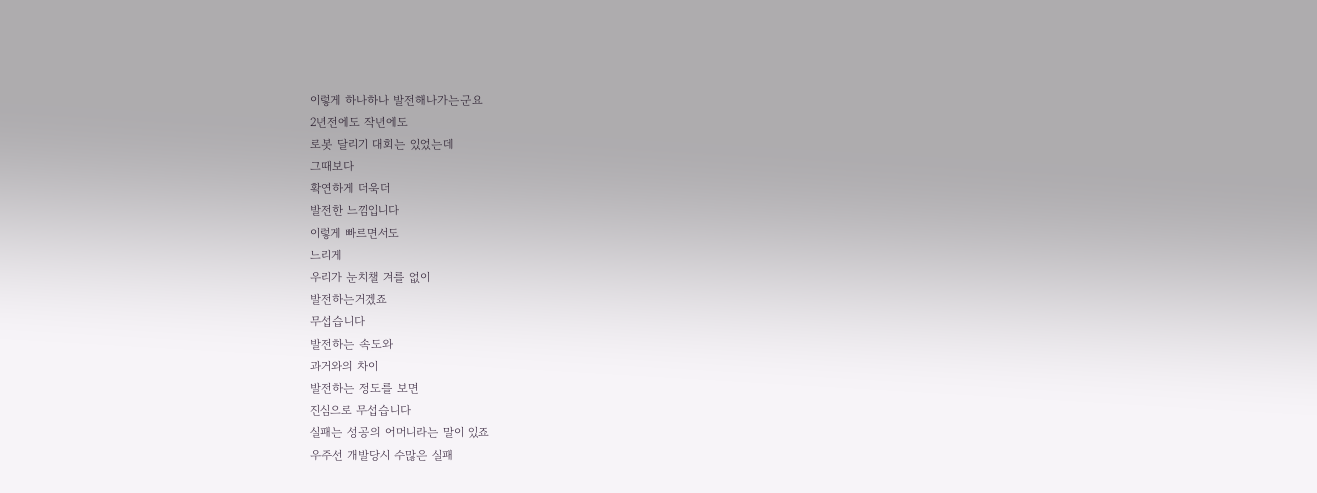이렇게 하나하나 발전해나가는군요
2년전에도 작년에도
로봇 달리기 대회는 있었는데
그때보다
확연하게 더욱더
발전한 느낌입니다
이렇게 빠르면서도
느리게
우리가 눈치챌 겨를 없이
발전하는거겠죠
무섭습니다
발전하는 속도와
과거와의 차이
발전하는 정도를 보면
진심으로 무섭습니다
실패는 성공의 어머니라는 말이 있죠
우주선 개발당시 수많은 실패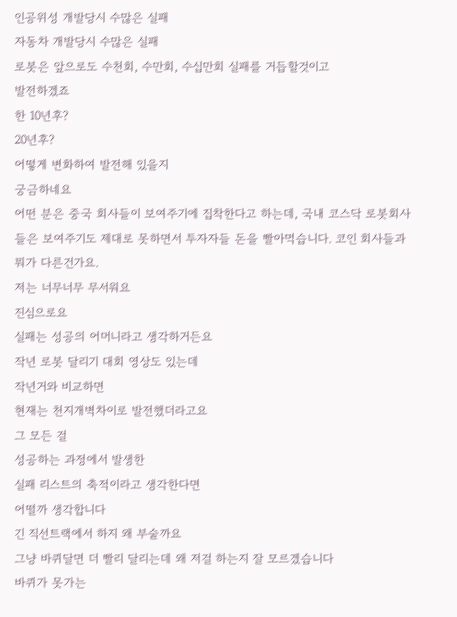인공위성 개발당시 수많은 실패
자동차 개발당시 수많은 실패
로봇은 앞으로도 수천회, 수만회, 수십만회 실패를 거듭할것이고
발전하겠죠
한 10년후?
20년후?
어떻게 변화하여 발전해 있을지
궁금하네요
어떤 분은 중국 회사들이 보여주기에 집착한다고 하는데, 국내 코스닥 로봇회사들은 보여주기도 제대로 못하면서 투자자들 돈을 빨아먹습니다. 코인 회사들과 뭐가 다른건가요.
저는 너무너무 무서워요
진심으로요
실패는 성공의 어머니라고 생각하거든요
작년 로봇 달리기 대회 영상도 있는데
작년거와 비교하면
현재는 천지개벽차이로 발전했더라고요
그 모든 걸
성공하는 과정에서 발생한
실패 리스트의 축적이라고 생각한다면
어떨까 생각합니다
긴 직선트랙에서 하지 왜 부술까요
그냥 바퀴달면 더 빨리 달리는데 왜 저걸 하는지 잘 모르겠습니다
바퀴가 못가는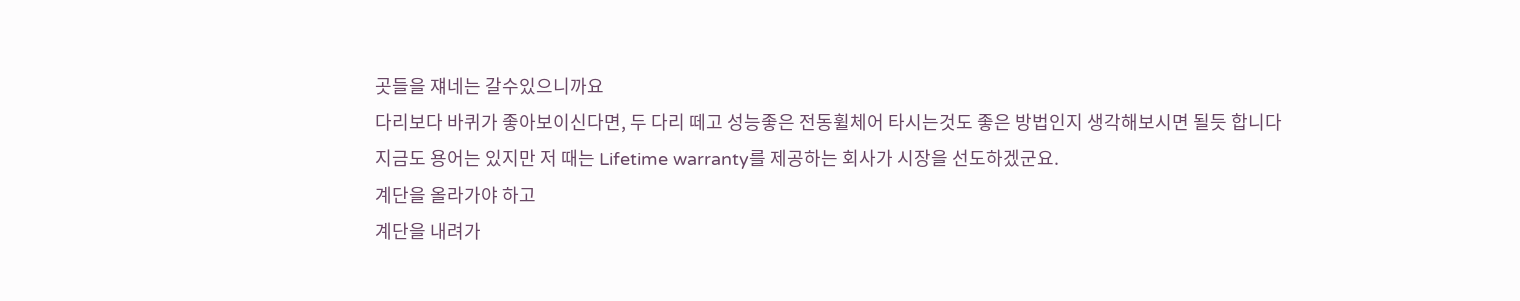곳들을 쟤네는 갈수있으니까요
다리보다 바퀴가 좋아보이신다면, 두 다리 떼고 성능좋은 전동휠체어 타시는것도 좋은 방법인지 생각해보시면 될듯 합니다
지금도 용어는 있지만 저 때는 Lifetime warranty를 제공하는 회사가 시장을 선도하겠군요.
계단을 올라가야 하고
계단을 내려가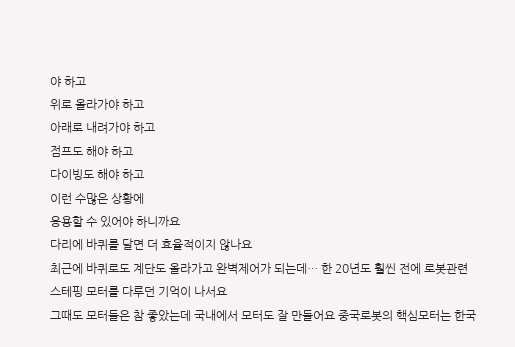야 하고
위로 올라가야 하고
아래로 내려가야 하고
점프도 해야 하고
다이빙도 해야 하고
이런 수많은 상황에
응용할 수 있어야 하니까요
다리에 바퀴를 달면 더 효율적이지 않나요
최근에 바퀴로도 계단도 올라가고 완벽제어가 되는데… 한 20년도 훨씬 전에 로봇관련 스테핑 모터를 다루던 기억이 나서요
그때도 모터들은 참 좋았는데 국내에서 모터도 잘 만들어요 중국로봇의 핵심모터는 한국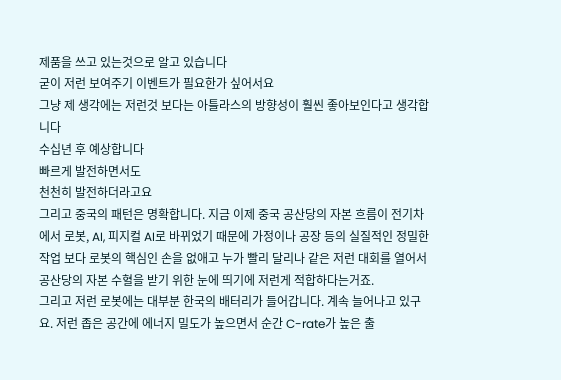제품을 쓰고 있는것으로 알고 있습니다
굳이 저런 보여주기 이벤트가 필요한가 싶어서요
그냥 제 생각에는 저런것 보다는 아틀라스의 방향성이 훨씬 좋아보인다고 생각합니다
수십년 후 예상합니다
빠르게 발전하면서도
천천히 발전하더라고요
그리고 중국의 패턴은 명확합니다. 지금 이제 중국 공산당의 자본 흐름이 전기차에서 로봇, AI, 피지컬 AI로 바뀌었기 때문에 가정이나 공장 등의 실질적인 정밀한 작업 보다 로봇의 핵심인 손을 없애고 누가 빨리 달리나 같은 저런 대회를 열어서 공산당의 자본 수혈을 받기 위한 눈에 띄기에 저런게 적합하다는거죠.
그리고 저런 로봇에는 대부분 한국의 배터리가 들어갑니다. 계속 늘어나고 있구요. 저런 좁은 공간에 에너지 밀도가 높으면서 순간 C-rate가 높은 출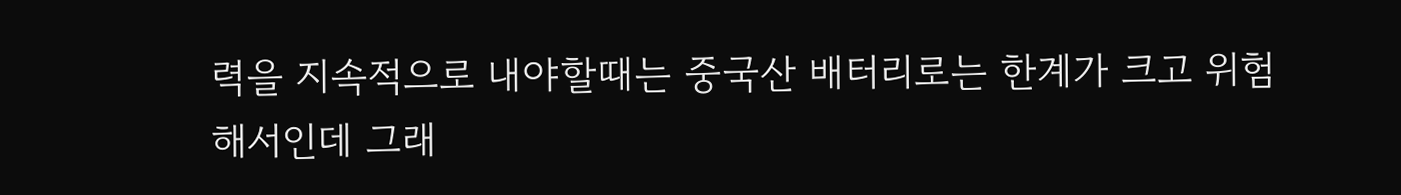력을 지속적으로 내야할때는 중국산 배터리로는 한계가 크고 위험해서인데 그래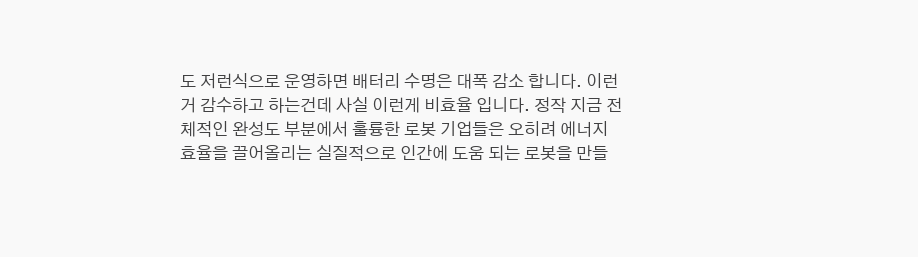도 저런식으로 운영하면 배터리 수명은 대폭 감소 합니다. 이런거 감수하고 하는건데 사실 이런게 비효율 입니다. 정작 지금 전체적인 완성도 부분에서 훌륭한 로봇 기업들은 오히려 에너지 효율을 끌어올리는 실질적으로 인간에 도움 되는 로봇을 만들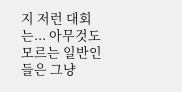지 저런 대회는... 아무것도 모르는 일반인들은 그냥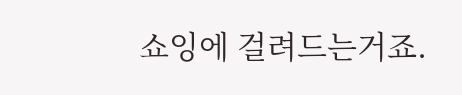쇼잉에 걸려드는거죠.